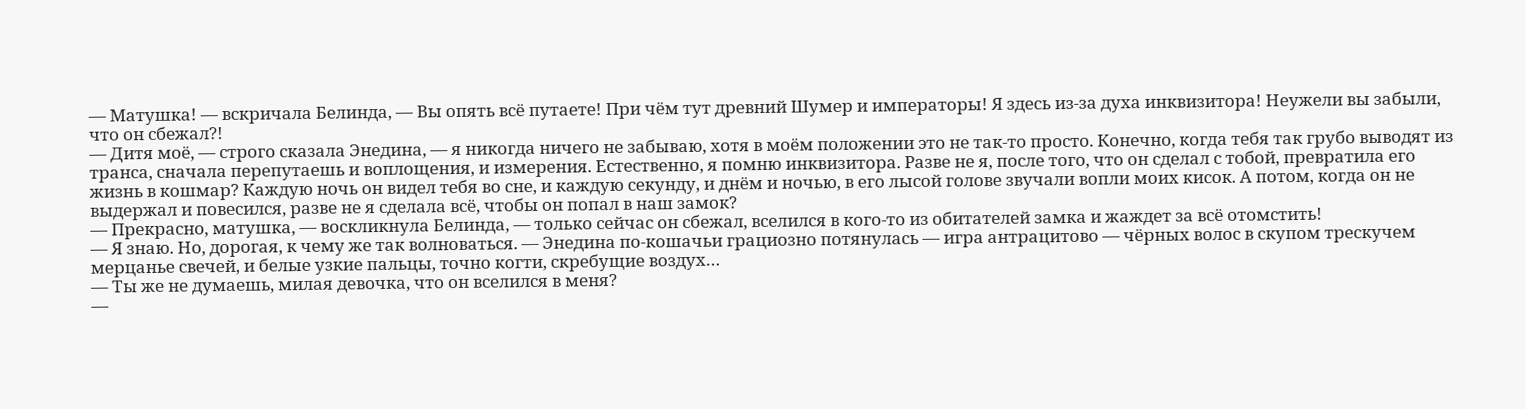— Матушка! — вскричала Белинда, — Вы опять всё путаете! При чём тут древний Шумер и императоры! Я здесь из-за духа инквизитора! Неужели вы забыли, что он сбежал?!
— Дитя моё, — строго сказала Энедина, — я никогда ничего не забываю, хотя в моём положении это не так-то просто. Конечно, когда тебя так грубо выводят из транса, сначала перепутаешь и воплощения, и измерения. Естественно, я помню инквизитора. Разве не я, после того, что он сделал с тобой, превратила его жизнь в кошмар? Каждую ночь он видел тебя во сне, и каждую секунду, и днём и ночью, в его лысой голове звучали вопли моих кисок. А потом, когда он не выдержал и повесился, разве не я сделала всё, чтобы он попал в наш замок?
— Прекрасно, матушка, — воскликнула Белинда, — только сейчас он сбежал, вселился в кого-то из обитателей замка и жаждет за всё отомстить!
— Я знаю. Но, дорогая, к чему же так волноваться. — Энедина по-кошачьи грациозно потянулась — игра антрацитово — чёрных волос в скупом трескучем мерцанье свечей, и белые узкие пальцы, точно когти, скребущие воздух…
— Ты же не думаешь, милая девочка, что он вселился в меня?
—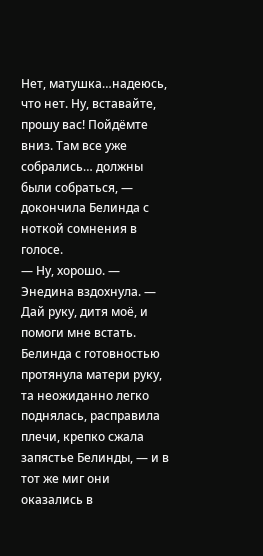Нет, матушка…надеюсь, что нет. Ну, вставайте, прошу вас! Пойдёмте вниз. Там все уже собрались… должны были собраться, — докончила Белинда с ноткой сомнения в голосе.
— Ну, хорошо. — Энедина вздохнула. — Дай руку, дитя моё, и помоги мне встать.
Белинда с готовностью протянула матери руку, та неожиданно легко поднялась, расправила плечи, крепко сжала запястье Белинды, — и в тот же миг они оказались в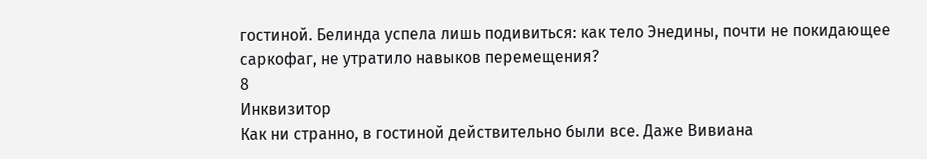гостиной. Белинда успела лишь подивиться: как тело Энедины, почти не покидающее саркофаг, не утратило навыков перемещения?
8
Инквизитор
Как ни странно, в гостиной действительно были все. Даже Вивиана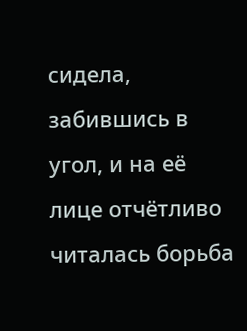сидела, забившись в угол, и на её лице отчётливо читалась борьба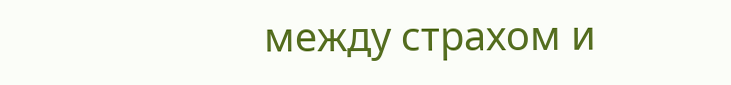между страхом и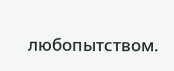любопытством.